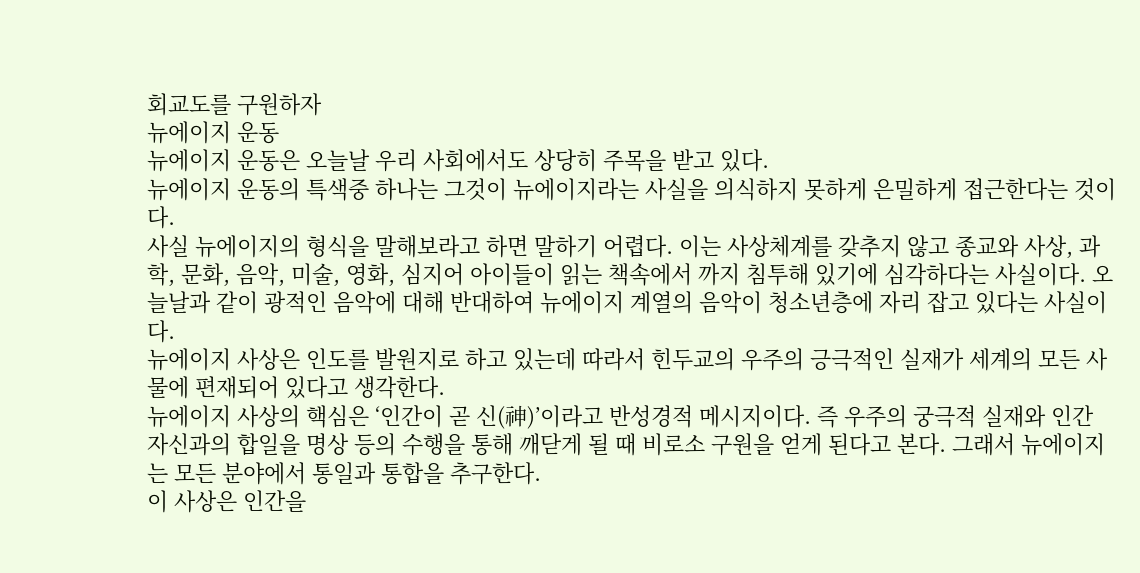회교도를 구원하자
뉴에이지 운동
뉴에이지 운동은 오늘날 우리 사회에서도 상당히 주목을 받고 있다.
뉴에이지 운동의 특색중 하나는 그것이 뉴에이지라는 사실을 의식하지 못하게 은밀하게 접근한다는 것이다.
사실 뉴에이지의 형식을 말해보라고 하면 말하기 어렵다. 이는 사상체계를 갖추지 않고 종교와 사상, 과학, 문화, 음악, 미술, 영화, 심지어 아이들이 읽는 책속에서 까지 침투해 있기에 심각하다는 사실이다. 오늘날과 같이 광적인 음악에 대해 반대하여 뉴에이지 계열의 음악이 청소년층에 자리 잡고 있다는 사실이다.
뉴에이지 사상은 인도를 발원지로 하고 있는데 따라서 힌두교의 우주의 긍극적인 실재가 세계의 모든 사물에 편재되어 있다고 생각한다.
뉴에이지 사상의 핵심은 ‘인간이 곧 신(神)’이라고 반성경적 메시지이다. 즉 우주의 궁극적 실재와 인간 자신과의 합일을 명상 등의 수행을 통해 깨닫게 될 때 비로소 구원을 얻게 된다고 본다. 그래서 뉴에이지는 모든 분야에서 통일과 통합을 추구한다.
이 사상은 인간을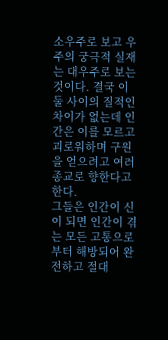소우주로 보고 우주의 궁극적 실재는 대우주로 보는 것이다. 결국 이 둘 사이의 질적인 차이가 없는데 인간은 이를 모르고 괴로워하며 구원을 얻으려고 여러 종교로 향한다고 한다.
그들은 인간이 신이 되면 인간이 겪는 모든 고통으로부터 해방되어 완전하고 절대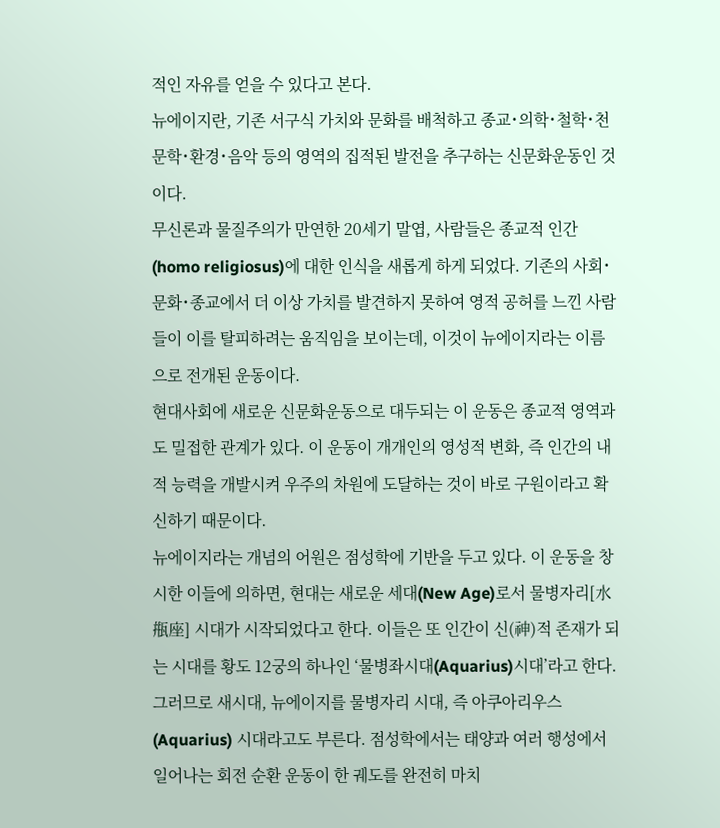적인 자유를 얻을 수 있다고 본다.
뉴에이지란, 기존 서구식 가치와 문화를 배척하고 종교˙의학˙철학˙천문학˙환경˙음악 등의 영역의 집적된 발전을 추구하는 신문화운동인 것이다.
무신론과 물질주의가 만연한 20세기 말엽, 사람들은 종교적 인간(homo religiosus)에 대한 인식을 새롭게 하게 되었다. 기존의 사회˙문화˙종교에서 더 이상 가치를 발견하지 못하여 영적 공허를 느낀 사람들이 이를 탈피하려는 움직임을 보이는데, 이것이 뉴에이지라는 이름으로 전개된 운동이다.
현대사회에 새로운 신문화운동으로 대두되는 이 운동은 종교적 영역과도 밀접한 관계가 있다. 이 운동이 개개인의 영성적 변화, 즉 인간의 내적 능력을 개발시켜 우주의 차원에 도달하는 것이 바로 구원이라고 확신하기 때문이다.
뉴에이지라는 개념의 어원은 점성학에 기반을 두고 있다. 이 운동을 창시한 이들에 의하면, 현대는 새로운 세대(New Age)로서 물병자리[水甁座] 시대가 시작되었다고 한다. 이들은 또 인간이 신(神)적 존재가 되는 시대를 황도 12궁의 하나인 ‘물병좌시대(Aquarius)시대’라고 한다.
그러므로 새시대, 뉴에이지를 물병자리 시대, 즉 아쿠아리우스(Aquarius) 시대라고도 부른다. 점성학에서는 태양과 여러 행성에서 일어나는 회전 순환 운동이 한 궤도를 완전히 마치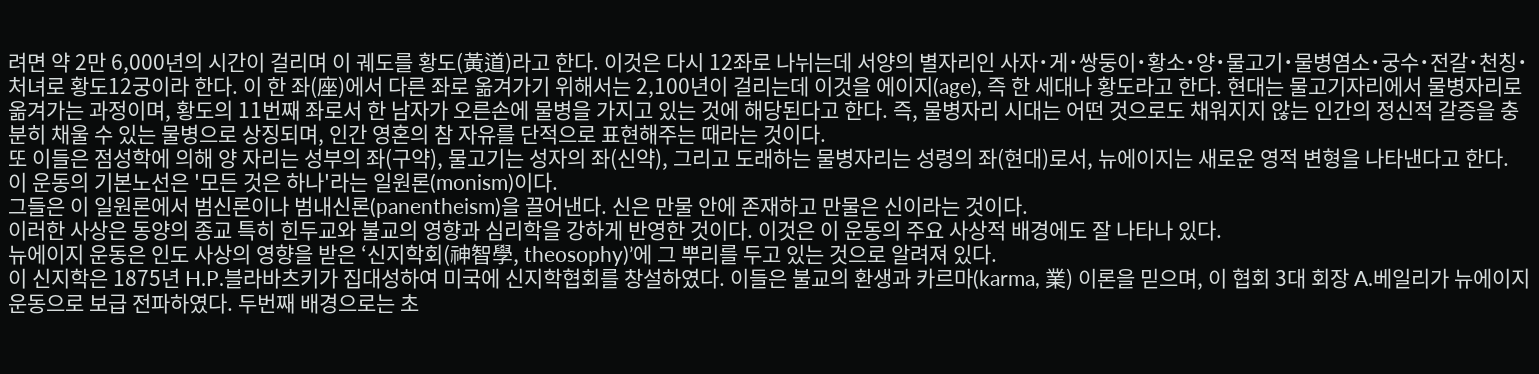려면 약 2만 6,000년의 시간이 걸리며 이 궤도를 황도(黃道)라고 한다. 이것은 다시 12좌로 나뉘는데 서양의 별자리인 사자˙게˙쌍둥이˙황소˙양˙물고기˙물병염소˙궁수˙전갈˙천칭˙처녀로 황도12궁이라 한다. 이 한 좌(座)에서 다른 좌로 옮겨가기 위해서는 2,100년이 걸리는데 이것을 에이지(age), 즉 한 세대나 황도라고 한다. 현대는 물고기자리에서 물병자리로 옮겨가는 과정이며, 황도의 11번째 좌로서 한 남자가 오른손에 물병을 가지고 있는 것에 해당된다고 한다. 즉, 물병자리 시대는 어떤 것으로도 채워지지 않는 인간의 정신적 갈증을 충분히 채울 수 있는 물병으로 상징되며, 인간 영혼의 참 자유를 단적으로 표현해주는 때라는 것이다.
또 이들은 점성학에 의해 양 자리는 성부의 좌(구약), 물고기는 성자의 좌(신약), 그리고 도래하는 물병자리는 성령의 좌(현대)로서, 뉴에이지는 새로운 영적 변형을 나타낸다고 한다.
이 운동의 기본노선은 '모든 것은 하나'라는 일원론(monism)이다.
그들은 이 일원론에서 범신론이나 범내신론(panentheism)을 끌어낸다. 신은 만물 안에 존재하고 만물은 신이라는 것이다.
이러한 사상은 동양의 종교 특히 힌두교와 불교의 영향과 심리학을 강하게 반영한 것이다. 이것은 이 운동의 주요 사상적 배경에도 잘 나타나 있다.
뉴에이지 운동은 인도 사상의 영향을 받은 ‘신지학회(神智學, theosophy)’에 그 뿌리를 두고 있는 것으로 알려져 있다.
이 신지학은 1875년 H.P.블라바츠키가 집대성하여 미국에 신지학협회를 창설하였다. 이들은 불교의 환생과 카르마(karma, 業) 이론을 믿으며, 이 협회 3대 회장 A.베일리가 뉴에이지 운동으로 보급 전파하였다. 두번째 배경으로는 초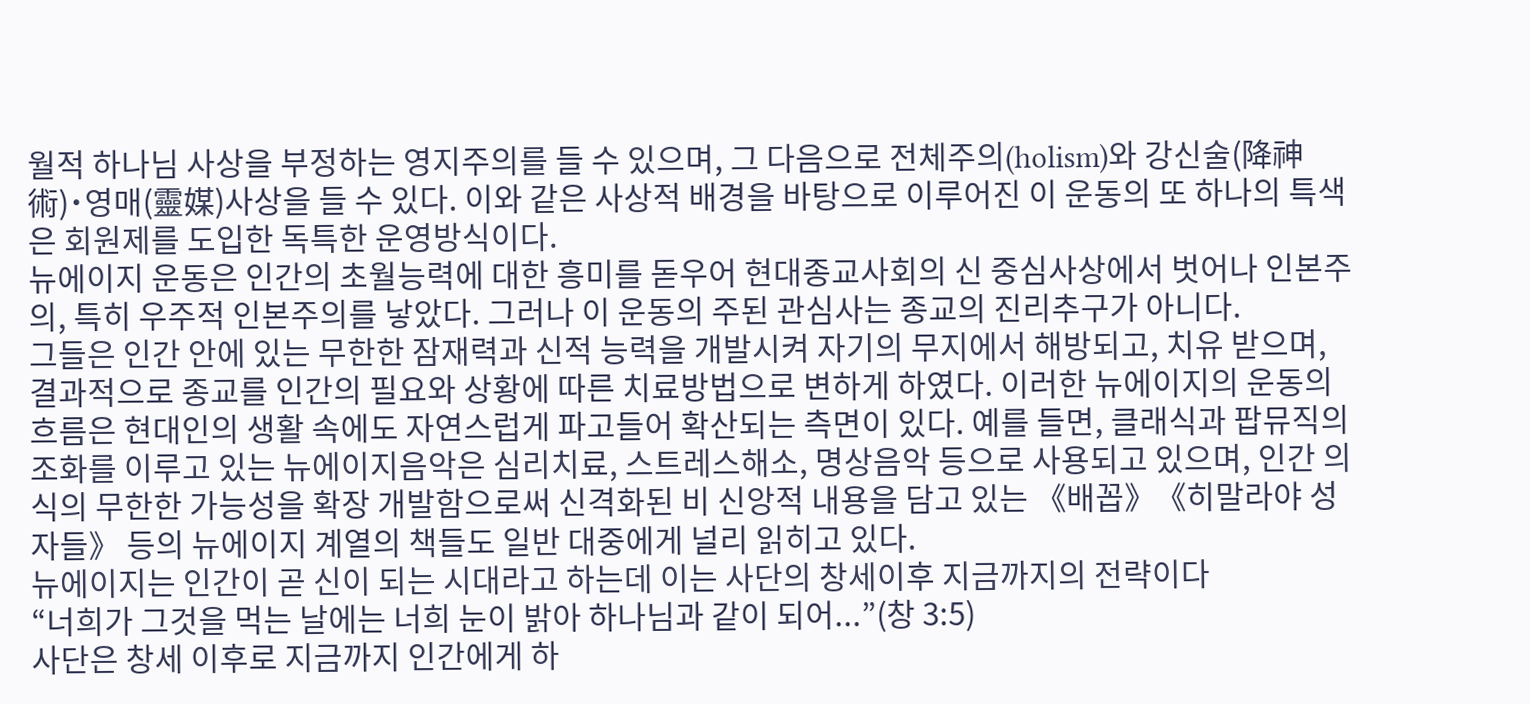월적 하나님 사상을 부정하는 영지주의를 들 수 있으며, 그 다음으로 전체주의(holism)와 강신술(降神術)˙영매(靈媒)사상을 들 수 있다. 이와 같은 사상적 배경을 바탕으로 이루어진 이 운동의 또 하나의 특색은 회원제를 도입한 독특한 운영방식이다.
뉴에이지 운동은 인간의 초월능력에 대한 흥미를 돋우어 현대종교사회의 신 중심사상에서 벗어나 인본주의, 특히 우주적 인본주의를 낳았다. 그러나 이 운동의 주된 관심사는 종교의 진리추구가 아니다.
그들은 인간 안에 있는 무한한 잠재력과 신적 능력을 개발시켜 자기의 무지에서 해방되고, 치유 받으며, 결과적으로 종교를 인간의 필요와 상황에 따른 치료방법으로 변하게 하였다. 이러한 뉴에이지의 운동의 흐름은 현대인의 생활 속에도 자연스럽게 파고들어 확산되는 측면이 있다. 예를 들면, 클래식과 팝뮤직의 조화를 이루고 있는 뉴에이지음악은 심리치료, 스트레스해소, 명상음악 등으로 사용되고 있으며, 인간 의식의 무한한 가능성을 확장 개발함으로써 신격화된 비 신앙적 내용을 담고 있는 《배꼽》《히말라야 성자들》 등의 뉴에이지 계열의 책들도 일반 대중에게 널리 읽히고 있다.
뉴에이지는 인간이 곧 신이 되는 시대라고 하는데 이는 사단의 창세이후 지금까지의 전략이다
“너희가 그것을 먹는 날에는 너희 눈이 밝아 하나님과 같이 되어...”(창 3:5)
사단은 창세 이후로 지금까지 인간에게 하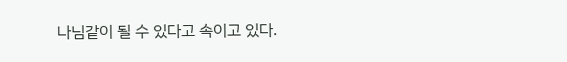나님같이 될 수 있다고 속이고 있다.